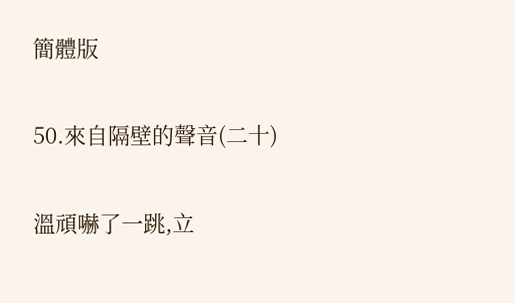簡體版

50.來自隔壁的聲音(二十)

溫頑嚇了一跳,立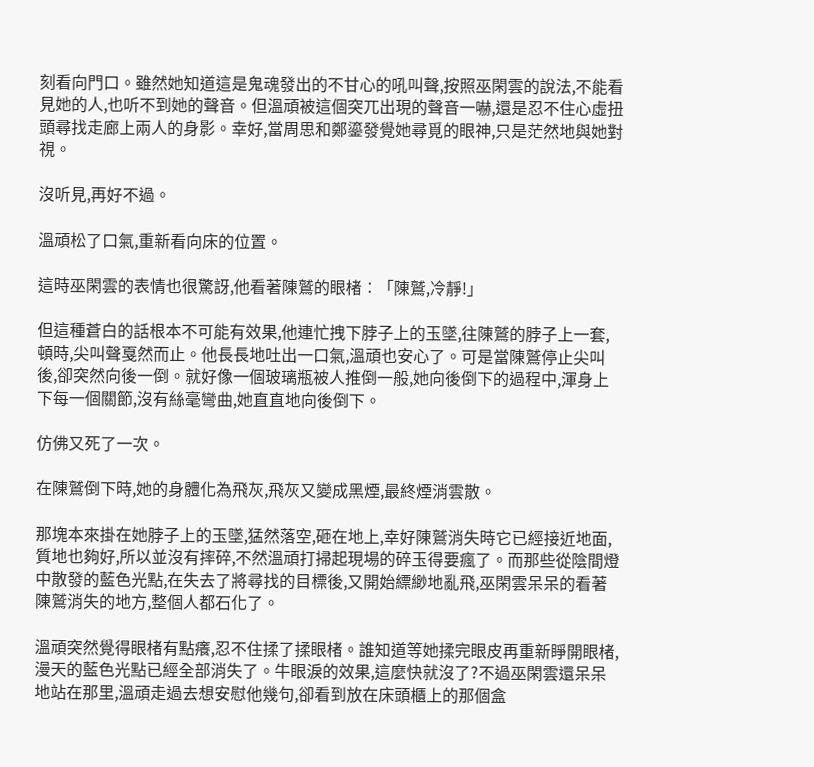刻看向門口。雖然她知道這是鬼魂發出的不甘心的吼叫聲,按照巫閑雲的說法,不能看見她的人,也听不到她的聲音。但溫頑被這個突兀出現的聲音一嚇,還是忍不住心虛扭頭尋找走廊上兩人的身影。幸好,當周思和鄭鎏發覺她尋覓的眼神,只是茫然地與她對視。

沒听見,再好不過。

溫頑松了口氣,重新看向床的位置。

這時巫閑雲的表情也很驚訝,他看著陳鷲的眼楮︰「陳鷲,冷靜!」

但這種蒼白的話根本不可能有效果,他連忙拽下脖子上的玉墜,往陳鷲的脖子上一套,頓時,尖叫聲戛然而止。他長長地吐出一口氣,溫頑也安心了。可是當陳鷲停止尖叫後,卻突然向後一倒。就好像一個玻璃瓶被人推倒一般,她向後倒下的過程中,渾身上下每一個關節,沒有絲毫彎曲,她直直地向後倒下。

仿佛又死了一次。

在陳鷲倒下時,她的身體化為飛灰,飛灰又變成黑煙,最終煙消雲散。

那塊本來掛在她脖子上的玉墜,猛然落空,砸在地上,幸好陳鷲消失時它已經接近地面,質地也夠好,所以並沒有摔碎,不然溫頑打掃起現場的碎玉得要瘋了。而那些從陰間燈中散發的藍色光點,在失去了將尋找的目標後,又開始縹緲地亂飛,巫閑雲呆呆的看著陳鷲消失的地方,整個人都石化了。

溫頑突然覺得眼楮有點癢,忍不住揉了揉眼楮。誰知道等她揉完眼皮再重新睜開眼楮,漫天的藍色光點已經全部消失了。牛眼淚的效果,這麼快就沒了?不過巫閑雲還呆呆地站在那里,溫頑走過去想安慰他幾句,卻看到放在床頭櫃上的那個盒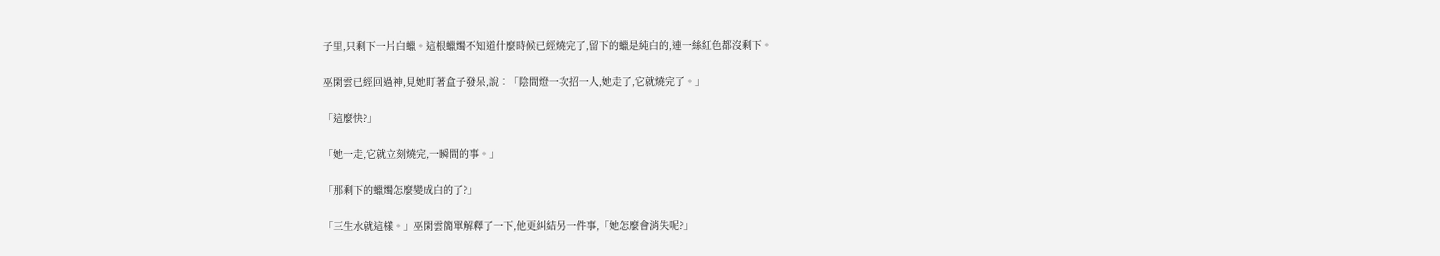子里,只剩下一片白蠟。這根蠟燭不知道什麼時候已經燒完了,留下的蠟是純白的,連一絲紅色都沒剩下。

巫閑雲已經回過神,見她盯著盒子發呆,說︰「陰間燈一次招一人,她走了,它就燒完了。」

「這麼快?」

「她一走,它就立刻燒完,一瞬間的事。」

「那剩下的蠟燭怎麼變成白的了?」

「三生水就這樣。」巫閑雲簡單解釋了一下,他更糾結另一件事,「她怎麼會消失呢?」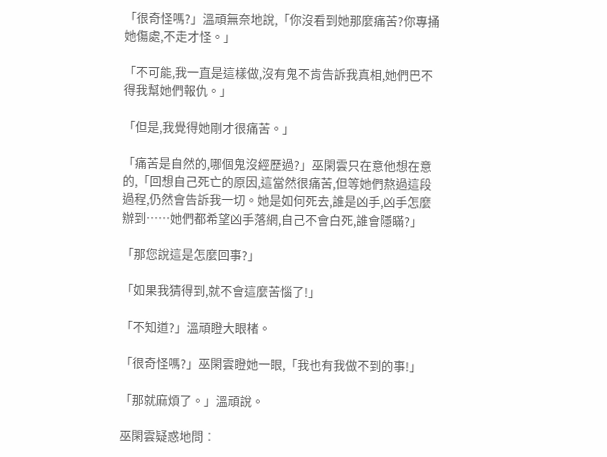「很奇怪嗎?」溫頑無奈地說,「你沒看到她那麼痛苦?你專捅她傷處,不走才怪。」

「不可能,我一直是這樣做,沒有鬼不肯告訴我真相,她們巴不得我幫她們報仇。」

「但是,我覺得她剛才很痛苦。」

「痛苦是自然的,哪個鬼沒經歷過?」巫閑雲只在意他想在意的,「回想自己死亡的原因,這當然很痛苦,但等她們熬過這段過程,仍然會告訴我一切。她是如何死去,誰是凶手,凶手怎麼辦到……她們都希望凶手落網,自己不會白死,誰會隱瞞?」

「那您說這是怎麼回事?」

「如果我猜得到,就不會這麼苦惱了!」

「不知道?」溫頑瞪大眼楮。

「很奇怪嗎?」巫閑雲瞪她一眼,「我也有我做不到的事!」

「那就麻煩了。」溫頑說。

巫閑雲疑惑地問︰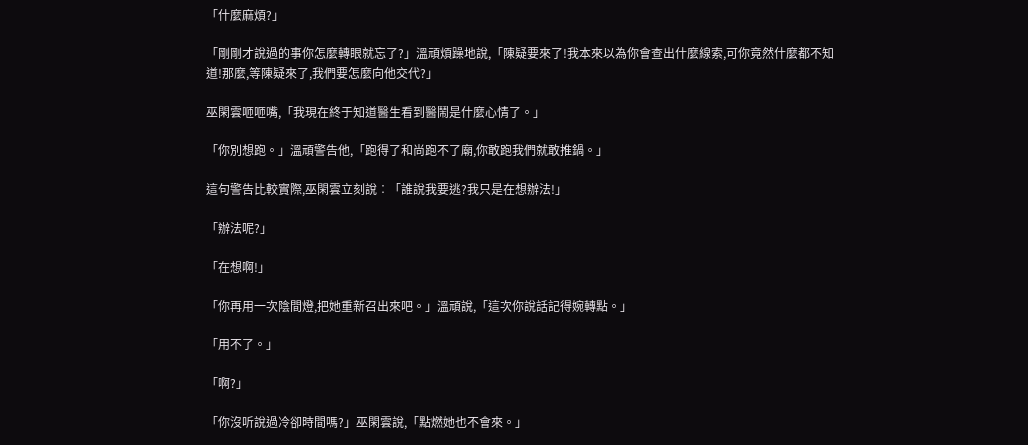「什麼麻煩?」

「剛剛才說過的事你怎麼轉眼就忘了?」溫頑煩躁地說,「陳疑要來了!我本來以為你會查出什麼線索,可你竟然什麼都不知道!那麼,等陳疑來了,我們要怎麼向他交代?」

巫閑雲咂咂嘴,「我現在終于知道醫生看到醫鬧是什麼心情了。」

「你別想跑。」溫頑警告他,「跑得了和尚跑不了廟,你敢跑我們就敢推鍋。」

這句警告比較實際,巫閑雲立刻說︰「誰說我要逃?我只是在想辦法!」

「辦法呢?」

「在想啊!」

「你再用一次陰間燈,把她重新召出來吧。」溫頑說,「這次你說話記得婉轉點。」

「用不了。」

「啊?」

「你沒听說過冷卻時間嗎?」巫閑雲說,「點燃她也不會來。」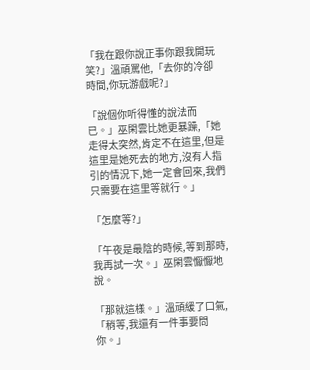「我在跟你說正事你跟我開玩笑?」溫頑罵他,「去你的冷卻時間,你玩游戲呢?」

「說個你听得懂的說法而已。」巫閑雲比她更暴躁,「她走得太突然,肯定不在這里,但是這里是她死去的地方,沒有人指引的情況下,她一定會回來,我們只需要在這里等就行。」

「怎麼等?」

「午夜是最陰的時候,等到那時,我再試一次。」巫閑雲懨懨地說。

「那就這樣。」溫頑緩了口氣,「稍等,我還有一件事要問你。」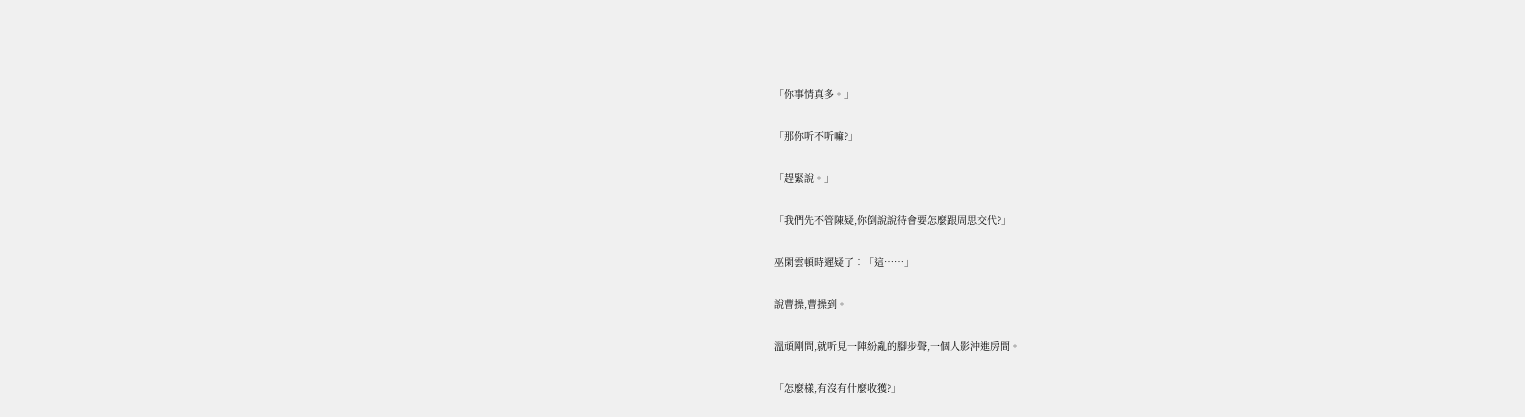「你事情真多。」

「那你听不听嘛?」

「趕緊說。」

「我們先不管陳疑,你倒說說待會要怎麼跟周思交代?」

巫閑雲頓時遲疑了︰「這……」

說曹操,曹操到。

溫頑剛問,就听見一陣紛亂的腳步聲,一個人影沖進房間。

「怎麼樣,有沒有什麼收獲?」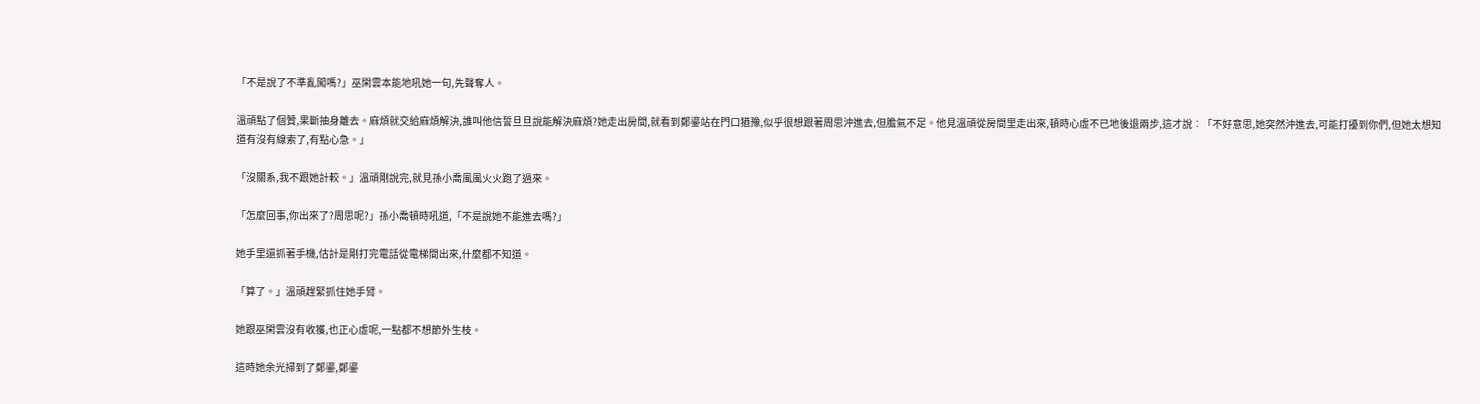「不是說了不準亂闖嗎?」巫閑雲本能地吼她一句,先聲奪人。

溫頑點了個贊,果斷抽身離去。麻煩就交給麻煩解決,誰叫他信誓旦旦說能解決麻煩?她走出房間,就看到鄭鎏站在門口猶豫,似乎很想跟著周思沖進去,但膽氣不足。他見溫頑從房間里走出來,頓時心虛不已地後退兩步,這才說︰「不好意思,她突然沖進去,可能打擾到你們,但她太想知道有沒有線索了,有點心急。」

「沒關系,我不跟她計較。」溫頑剛說完,就見孫小喬風風火火跑了過來。

「怎麼回事,你出來了?周思呢?」孫小喬頓時吼道,「不是說她不能進去嗎?」

她手里還抓著手機,估計是剛打完電話從電梯間出來,什麼都不知道。

「算了。」溫頑趕緊抓住她手臂。

她跟巫閑雲沒有收獲,也正心虛呢,一點都不想節外生枝。

這時她余光掃到了鄭鎏,鄭鎏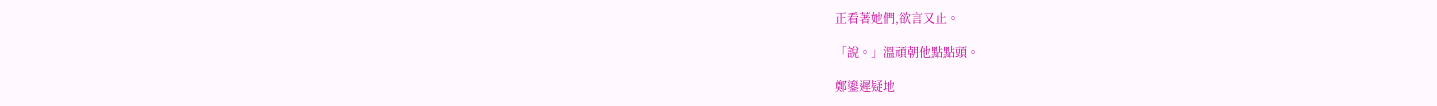正看著她們,欲言又止。

「說。」溫頑朝他點點頭。

鄭鎏遲疑地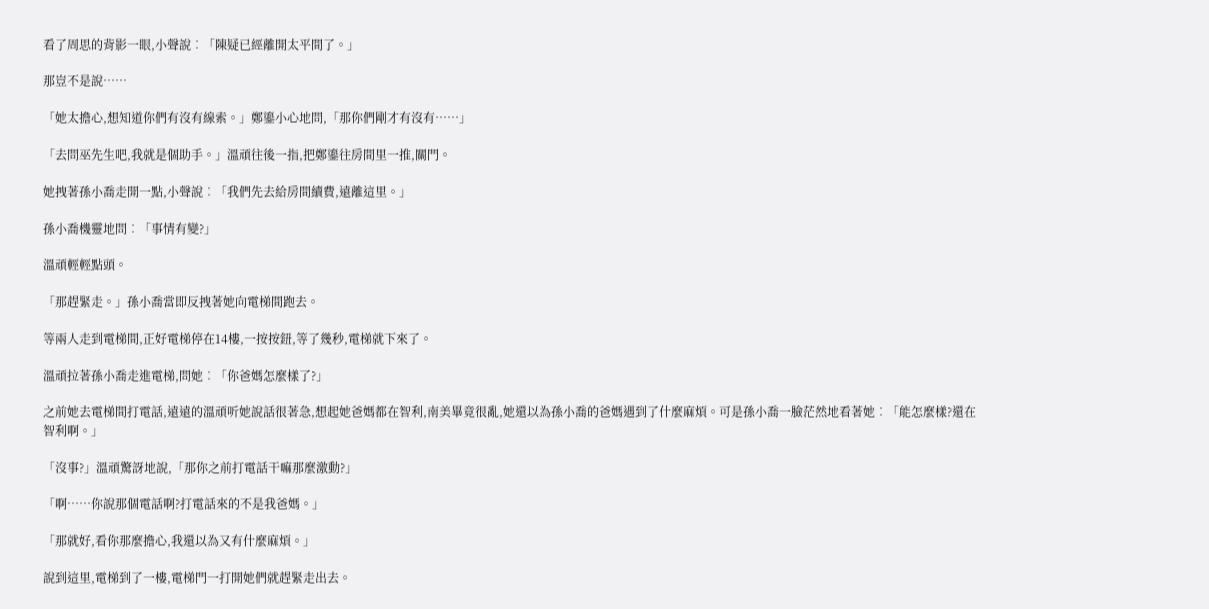看了周思的背影一眼,小聲說︰「陳疑已經離開太平間了。」

那豈不是說……

「她太擔心,想知道你們有沒有線索。」鄭鎏小心地問,「那你們剛才有沒有……」

「去問巫先生吧,我就是個助手。」溫頑往後一指,把鄭鎏往房間里一推,關門。

她拽著孫小喬走開一點,小聲說︰「我們先去給房間續費,遠離這里。」

孫小喬機靈地問︰「事情有變?」

溫頑輕輕點頭。

「那趕緊走。」孫小喬當即反拽著她向電梯間跑去。

等兩人走到電梯間,正好電梯停在14樓,一按按鈕,等了幾秒,電梯就下來了。

溫頑拉著孫小喬走進電梯,問她︰「你爸媽怎麼樣了?」

之前她去電梯間打電話,遠遠的溫頑听她說話很著急,想起她爸媽都在智利,南美畢竟很亂,她還以為孫小喬的爸媽遇到了什麼麻煩。可是孫小喬一臉茫然地看著她︰「能怎麼樣?還在智利啊。」

「沒事?」溫頑驚訝地說,「那你之前打電話干嘛那麼激動?」

「啊……你說那個電話啊?打電話來的不是我爸媽。」

「那就好,看你那麼擔心,我還以為又有什麼麻煩。」

說到這里,電梯到了一樓,電梯門一打開她們就趕緊走出去。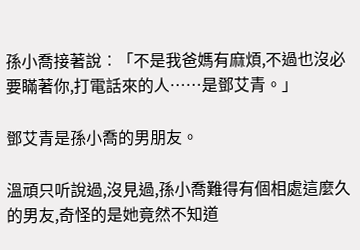孫小喬接著說︰「不是我爸媽有麻煩,不過也沒必要瞞著你,打電話來的人……是鄧艾青。」

鄧艾青是孫小喬的男朋友。

溫頑只听說過,沒見過,孫小喬難得有個相處這麼久的男友,奇怪的是她竟然不知道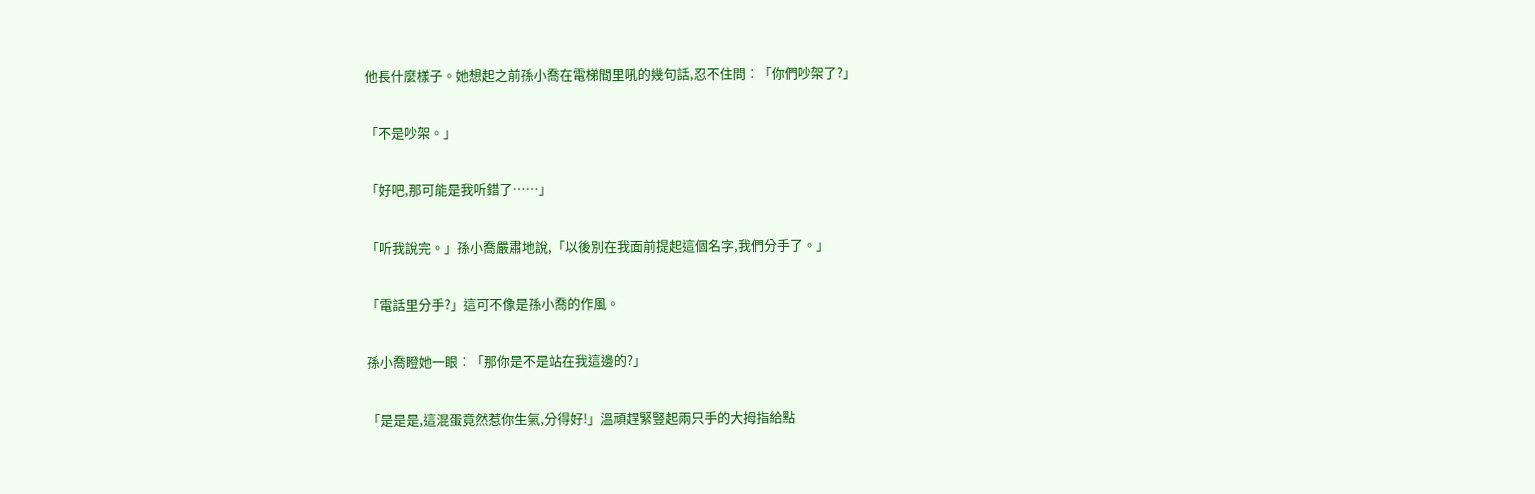他長什麼樣子。她想起之前孫小喬在電梯間里吼的幾句話,忍不住問︰「你們吵架了?」

「不是吵架。」

「好吧,那可能是我听錯了……」

「听我說完。」孫小喬嚴肅地說,「以後別在我面前提起這個名字,我們分手了。」

「電話里分手?」這可不像是孫小喬的作風。

孫小喬瞪她一眼︰「那你是不是站在我這邊的?」

「是是是,這混蛋竟然惹你生氣,分得好!」溫頑趕緊豎起兩只手的大拇指給點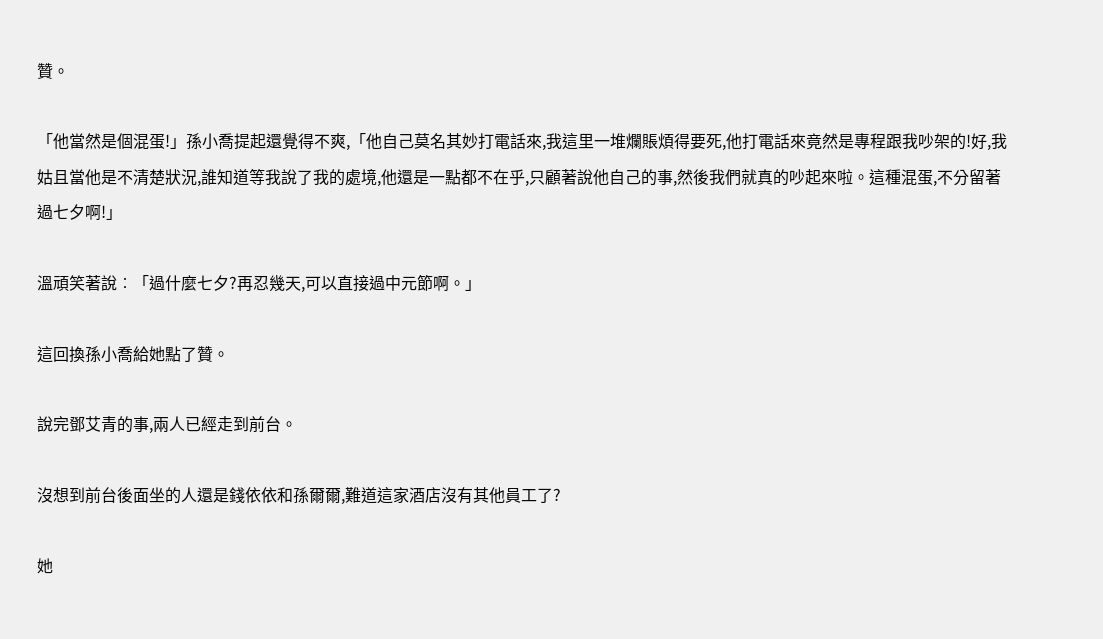贊。

「他當然是個混蛋!」孫小喬提起還覺得不爽,「他自己莫名其妙打電話來,我這里一堆爛賬煩得要死,他打電話來竟然是專程跟我吵架的!好,我姑且當他是不清楚狀況,誰知道等我說了我的處境,他還是一點都不在乎,只顧著說他自己的事,然後我們就真的吵起來啦。這種混蛋,不分留著過七夕啊!」

溫頑笑著說︰「過什麼七夕?再忍幾天,可以直接過中元節啊。」

這回換孫小喬給她點了贊。

說完鄧艾青的事,兩人已經走到前台。

沒想到前台後面坐的人還是錢依依和孫爾爾,難道這家酒店沒有其他員工了?

她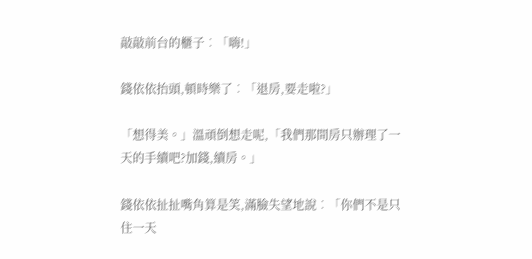敲敲前台的櫃子︰「嗨!」

錢依依抬頭,頓時樂了︰「退房,要走啦?」

「想得美。」溫頑倒想走呢,「我們那間房只辦理了一天的手續吧?加錢,續房。」

錢依依扯扯嘴角算是笑,滿臉失望地說︰「你們不是只住一天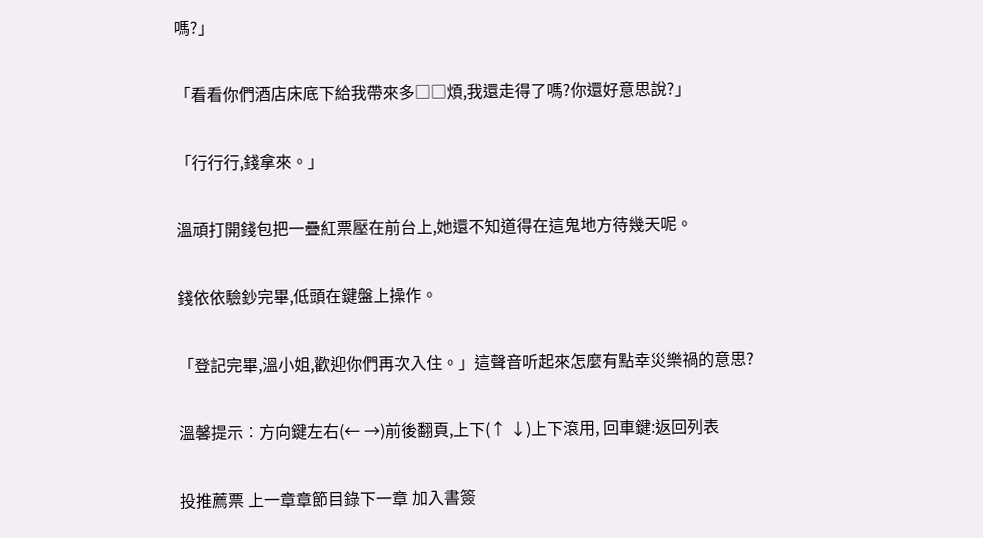嗎?」

「看看你們酒店床底下給我帶來多□□煩,我還走得了嗎?你還好意思說?」

「行行行,錢拿來。」

溫頑打開錢包把一疊紅票壓在前台上,她還不知道得在這鬼地方待幾天呢。

錢依依驗鈔完畢,低頭在鍵盤上操作。

「登記完畢,溫小姐,歡迎你們再次入住。」這聲音听起來怎麼有點幸災樂禍的意思?

溫馨提示︰方向鍵左右(← →)前後翻頁,上下(↑ ↓)上下滾用, 回車鍵:返回列表

投推薦票 上一章章節目錄下一章 加入書簽